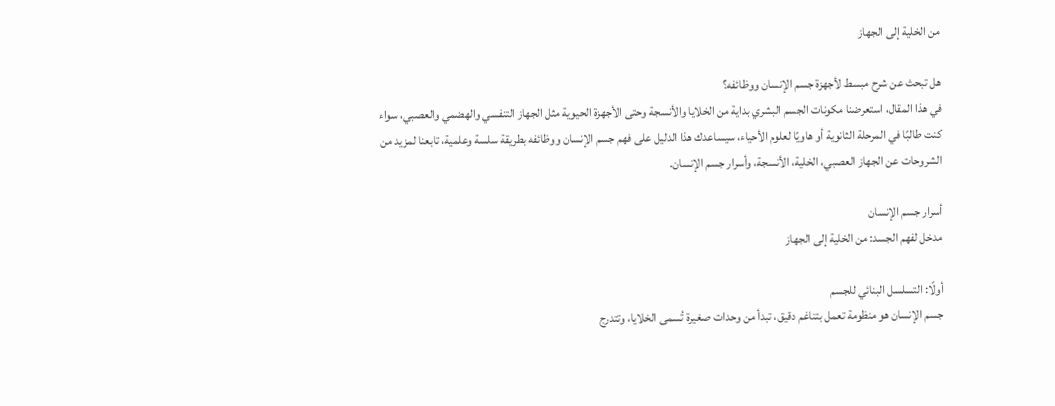من الخلية إلى الجهاز

هل تبحث عن شرح مبسط لأجهزة جسم الإنسان ووظائفه؟
في هذا المقال، استعرضنا مكونات الجسم البشري بداية من الخلايا والأنسجة وحتى الأجهزة الحيوية مثل الجهاز التنفسي والهضمي والعصبي، سواء كنت طالبًا في المرحلة الثانوية أو هاويًا لعلوم الأحياء، سيساعدك هذا الدليل على فهم جسم الإنسان ووظائفه بطريقة سلسة وعلمية، تابعنا لمزيد من الشروحات عن الجهاز العصبي، الخلية، الأنسجة، وأسرار جسم الإنسان.

أسرار جسم الإنسان
مدخل لفهم الجسد: من الخلية إلى الجهاز

أولًا: التسلسل البنائي للجسم
جسم الإنسان هو منظومة تعمل بتناغم دقيق، تبدأ من وحدات صغيرة تُسمى الخلايا، وتتدرج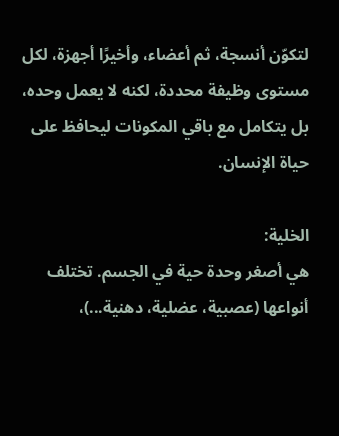لتكوّن أنسجة، ثم أعضاء، وأخيرًا أجهزة، لكل مستوى وظيفة محددة، لكنه لا يعمل وحده، بل يتكامل مع باقي المكونات ليحافظ على حياة الإنسان.

الخلية:
هي أصغر وحدة حية في الجسم. تختلف أنواعها (عصبية، عضلية، دهنية...)،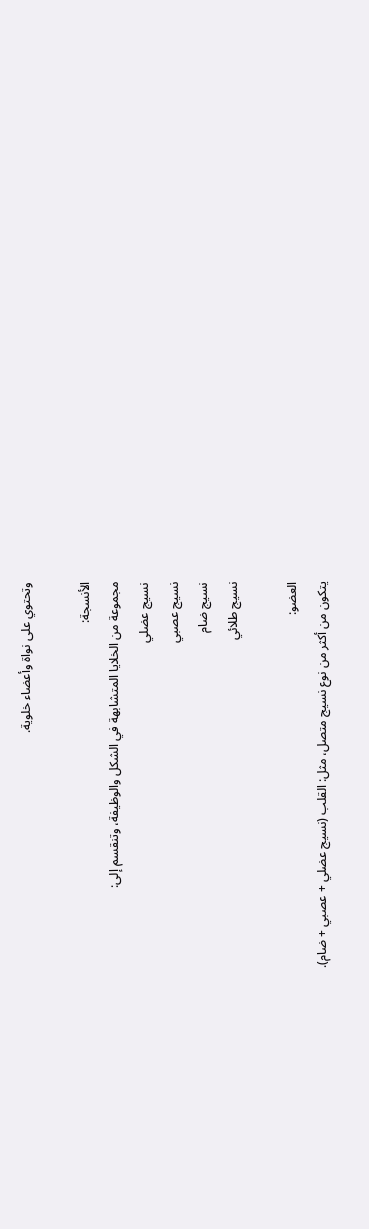وتحتوي على نواة وأعضاء خلوية.

الأنسجة:
مجموعة من الخلايا المتشابهة في الشكل والوظيفة، وتنقسم إلى:
نسيج عضلي
نسيج عصبي
نسيج ضام
نسيج طلائي

العضو:
يتكون من أكثر من نوع نسيج متصل، مثل: القلب (نسيج عضلي + عصبي + ضام).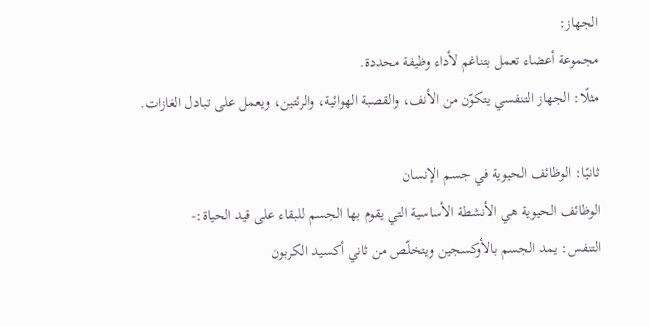الجهاز:
مجموعة أعضاء تعمل بتناغم لأداء وظيفة محددة.
مثلًا: الجهاز التنفسي يتكوّن من الأنف، والقصبة الهوائية، والرئتين، ويعمل على تبادل الغازات.

ثانيًا: الوظائف الحيوية في جسم الإنسان
الوظائف الحيوية هي الأنشطة الأساسية التي يقوم بها الجسم للبقاء على قيد الحياة:-
التنفس: يمد الجسم بالأوكسجين ويتخلّص من ثاني أكسيد الكربون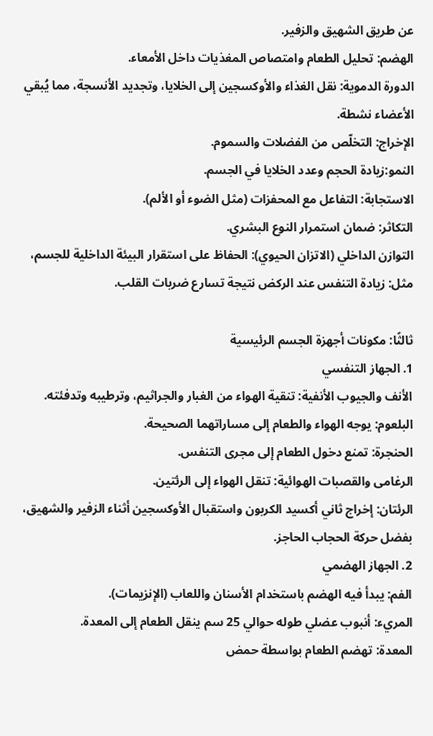عن طريق الشهيق والزفير.
الهضم: تحليل الطعام وامتصاص المغذيات داخل الأمعاء.
الدورة الدموية: نقل الغذاء والأوكسجين إلى الخلايا، وتجديد الأنسجة، مما يُبقي الأعضاء نشطة.
الإخراج: التخلّص من الفضلات والسموم.
النمو:زيادة الحجم وعدد الخلايا في الجسم.
الاستجابة: التفاعل مع المحفزات (مثل الضوء أو الألم).
التكاثر: ضمان استمرار النوع البشري.
التوازن الداخلي (الاتزان الحيوي): الحفاظ على استقرار البيئة الداخلية للجسم، مثل: زيادة التنفس عند الركض نتيجة تسارع ضربات القلب.

ثالثًا: مكونات أجهزة الجسم الرئيسية
1. الجهاز التنفسي
الأنف والجيوب الأنفية: تنقية الهواء من الغبار والجراثيم، وترطيبه وتدفئته.
البلعوم: يوجه الهواء والطعام إلى مساراتهما الصحيحة.
الحنجرة: تمنع دخول الطعام إلى مجرى التنفس.
الرغامى والقصبات الهوائية: تنقل الهواء إلى الرئتين.
الرئتان: إخراج ثاني أكسيد الكربون واستقبال الأوكسجين أثناء الزفير والشهيق، بفضل حركة الحجاب الحاجز.
2. الجهاز الهضمي
الفم: يبدأ فيه الهضم باستخدام الأسنان واللعاب (الإنزيمات).
المريء: أنبوب عضلي طوله حوالي 25 سم ينقل الطعام إلى المعدة.
المعدة: تهضم الطعام بواسطة حمض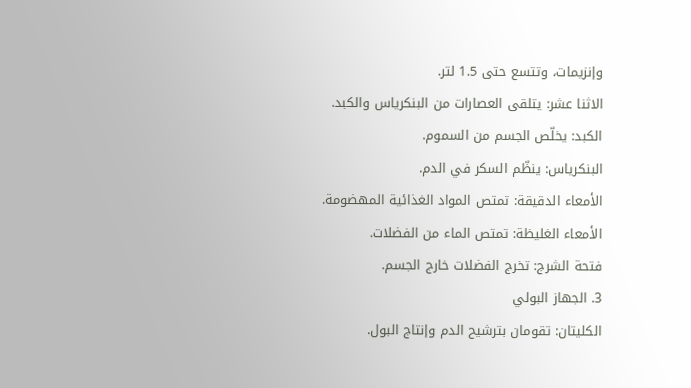وإنزيمات، وتتسع حتى 1.5 لتر.
الاثنا عشر: يتلقى العصارات من البنكرياس والكبد.
الكبد: يخلّص الجسم من السموم.
البنكرياس: ينظّم السكر في الدم.
الأمعاء الدقيقة: تمتص المواد الغذائية المهضومة.
الأمعاء الغليظة: تمتص الماء من الفضلات.
فتحة الشرج: تخرج الفضلات خارج الجسم.
3. الجهاز البولي
الكليتان: تقومان بترشيح الدم وإنتاج البول.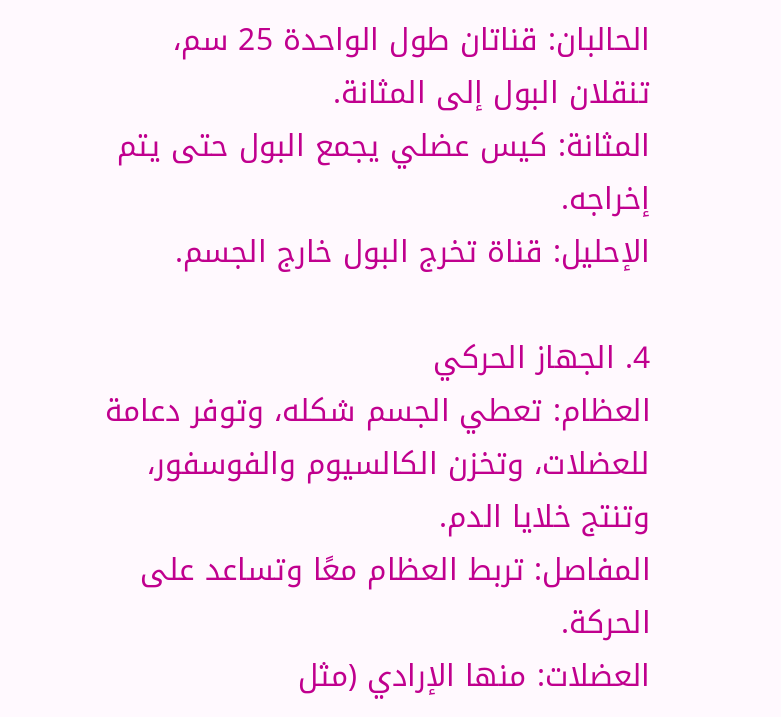الحالبان: قناتان طول الواحدة 25 سم، تنقلان البول إلى المثانة.
المثانة: كيس عضلي يجمع البول حتى يتم إخراجه.
الإحليل: قناة تخرج البول خارج الجسم.

4. الجهاز الحركي
العظام: تعطي الجسم شكله، وتوفر دعامة للعضلات، وتخزن الكالسيوم والفوسفور، وتنتج خلايا الدم.
المفاصل: تربط العظام معًا وتساعد على الحركة.
العضلات: منها الإرادي (مثل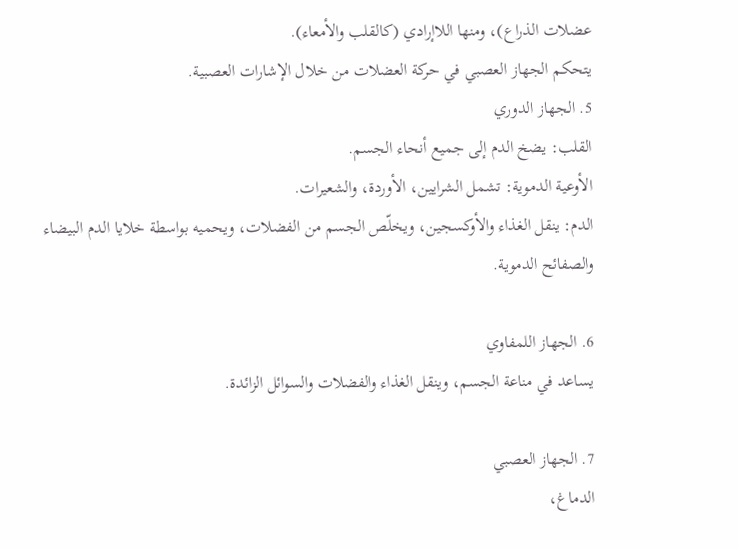عضلات الذراع)، ومنها اللاإرادي (كالقلب والأمعاء).
يتحكم الجهاز العصبي في حركة العضلات من خلال الإشارات العصبية.
5. الجهاز الدوري
القلب: يضخ الدم إلى جميع أنحاء الجسم.
الأوعية الدموية: تشمل الشرايين، الأوردة، والشعيرات.
الدم: ينقل الغذاء والأوكسجين، ويخلّص الجسم من الفضلات، ويحميه بواسطة خلايا الدم البيضاء والصفائح الدموية.

6. الجهاز اللمفاوي
يساعد في مناعة الجسم، وينقل الغذاء والفضلات والسوائل الزائدة.

7. الجهاز العصبي
الدماغ،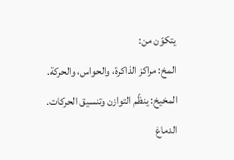يتكوّن من:
المخ: مراكز الذاكرة، والحواس، والحركة.
المخيخ: ينظّم التوازن وتنسيق الحركات.
الدماغ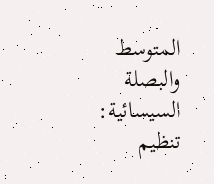المتوسط والبصلة السيسائية: تنظيم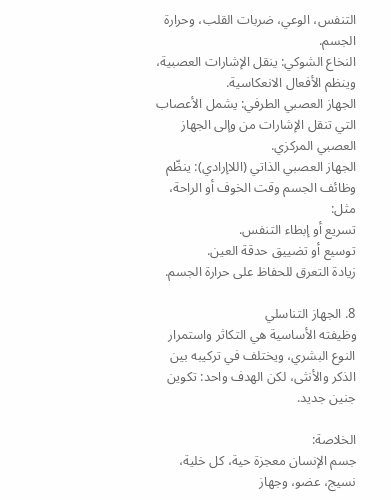التنفس، الوعي، ضربات القلب، وحرارة الجسم.
النخاع الشوكي: ينقل الإشارات العصبية، وينظم الأفعال الانعكاسية.
الجهاز العصبي الطرفي: يشمل الأعصاب التي تنقل الإشارات من وإلى الجهاز العصبي المركزي.
الجهاز العصبي الذاتي (اللاإرادي): ينظّم وظائف الجسم وقت الخوف أو الراحة، مثل:
تسريع أو إبطاء التنفس.
توسيع أو تضييق حدقة العين.
زيادة التعرق للحفاظ على حرارة الجسم.

8. الجهاز التناسلي
وظيفته الأساسية هي التكاثر واستمرار النوع البشري، ويختلف في تركيبه بين الذكر والأنثى، لكن الهدف واحد: تكوين جنين جديد.

الخلاصة:
جسم الإنسان معجزة حية، كل خلية، نسيج، عضو، وجهاز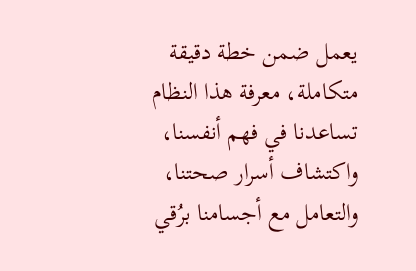يعمل ضمن خطة دقيقة متكاملة، معرفة هذا النظام تساعدنا في فهم أنفسنا، واكتشاف أسرار صحتنا، والتعامل مع أجسامنا برُقي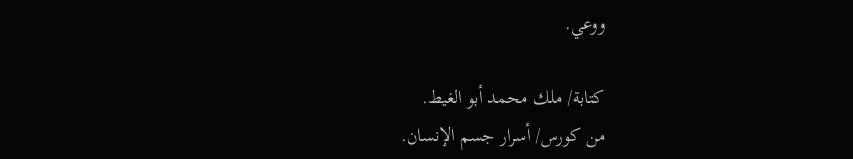ووعي.

كتابة/ ملك محمد أبو الغيط.
من كورس/ أسرار جسم الإنسان.